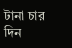টানা চার দিন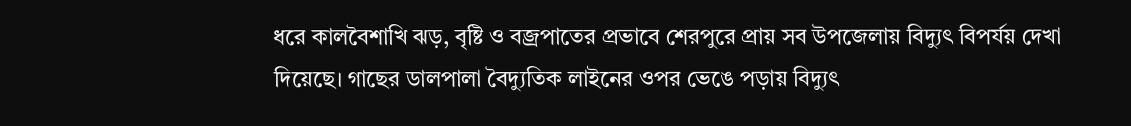ধরে কালবৈশাখি ঝড়, বৃষ্টি ও বজ্রপাতের প্রভাবে শেরপুরে প্রায় সব উপজেলায় বিদ্যুৎ বিপর্যয় দেখা দিয়েছে। গাছের ডালপালা বৈদ্যুতিক লাইনের ওপর ভেঙে পড়ায় বিদ্যুৎ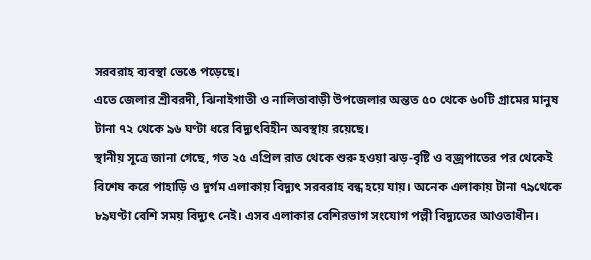সরবরাহ ব্যবস্থা ভেঙে পড়েছে।
এতে জেলার শ্রীবরদী, ঝিনাইগাতী ও নালিতাবাড়ী উপজেলার অন্তত ৫০ থেকে ৬০টি গ্রামের মানুষ টানা ৭২ থেকে ৯৬ ঘণ্টা ধরে বিদ্যুৎবিহীন অবস্থায় রয়েছে।
স্থানীয় সূত্রে জানা গেছে, গত ২৫ এপ্রিল রাত থেকে শুরু হওয়া ঝড়-বৃষ্টি ও বজ্রপাতের পর থেকেই বিশেষ করে পাহাড়ি ও দুর্গম এলাকায় বিদ্যুৎ সরবরাহ বন্ধ হয়ে যায়। অনেক এলাকায় টানা ৭৯থেকে ৮৯ঘণ্টা বেশি সময় বিদ্যুৎ নেই। এসব এলাকার বেশিরভাগ সংযোগ পল্লী বিদ্যুতের আওতাধীন।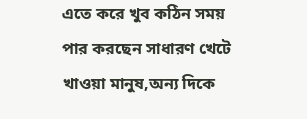এতে করে খুব কঠিন সময় পার করছেন সাধারণ খেটে খাওয়া মানুষ,অন্য দিকে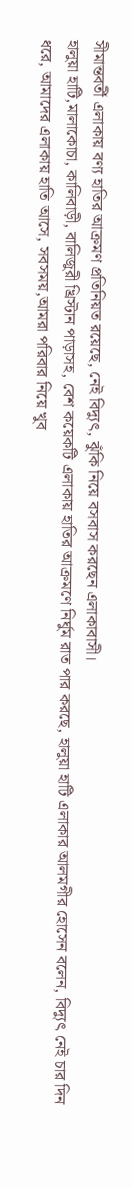সীমান্তবর্তী এলাকায় বণ্য হাতির আক্রমণ প্রতিনিয়ত রয়েছে, নেই বিদ্যুৎ, ঝুঁকি নিয়ে বসবাস করছেন এলাকাবাসী।
হালুয়া হাটি,মালাকোচা, কালিবাড়ী, বালিজুরী খ্রিস্টান পাড়াসহ, বেশ কয়েকটি এলাকায় হাতির আক্রমণে নির্ঘুম রাত পার করছে, হালুয়া হাটি এলাকার আলমগীর হোসেন বলেন, বিদ্যুৎ নেই চার দিন ধরে, আমাদের এলাকায় হাতি আসে, সবসময়,আমরা পরিবার নিয়ে খুব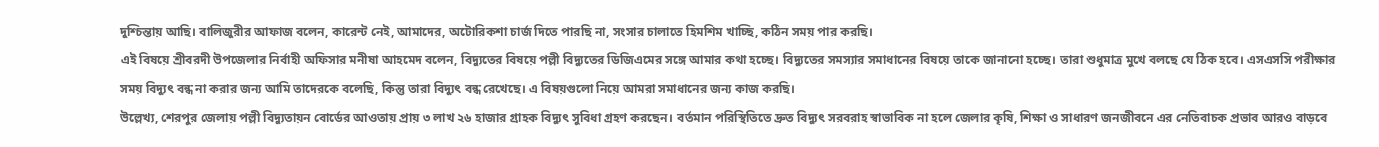দুশ্চিন্তায় আছি। বালিজুরীর আফাজ বলেন, কারেন্ট নেই, আমাদের, অটোরিকশা চার্জ দিতে পারছি না, সংসার চালাতে হিমশিম খাচ্ছি, কঠিন সময় পার করছি।
এই বিষয়ে শ্রীবরদী উপজেলার নির্বাহী অফিসার মনীষা আহমেদ বলেন, বিদ্যুতের বিষয়ে পল্লী বিদ্যুতের ডিজিএমের সঙ্গে আমার কথা হচ্ছে। বিদ্যুতের সমস্যার সমাধানের বিষয়ে তাকে জানানো হচ্ছে। তারা শুধুমাত্র মুখে বলছে যে ঠিক হবে। এসএসসি পরীক্ষার সময় বিদ্যুৎ বন্ধ না করার জন্য আমি তাদেরকে বলেছি, কিন্তু তারা বিদ্যুৎ বন্ধ রেখেছে। এ বিষয়গুলো নিয়ে আমরা সমাধানের জন্য কাজ করছি।
উল্লেখ্য, শেরপুর জেলায় পল্লী বিদ্যুতায়ন বোর্ডের আওতায় প্রায় ৩ লাখ ২৬ হাজার গ্রাহক বিদ্যুৎ সুবিধা গ্রহণ করছেন। বর্তমান পরিস্থিতিতে দ্রুত বিদ্যুৎ সরবরাহ স্বাভাবিক না হলে জেলার কৃষি, শিক্ষা ও সাধারণ জনজীবনে এর নেতিবাচক প্রভাব আরও বাড়বে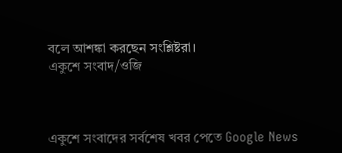বলে আশঙ্কা করছেন সংশ্লিষ্টরা।
একুশে সংবাদ/ওজি



একুশে সংবাদের সর্বশেষ খবর পেতে Google News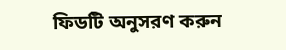ফিডটি অনুসরণ করুন